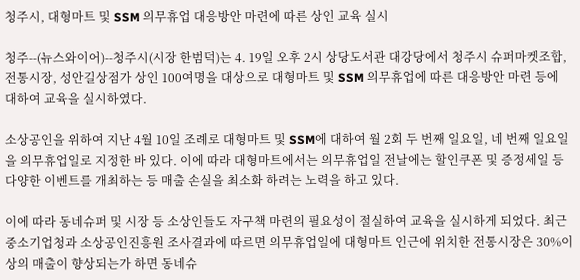청주시, 대형마트 및 SSM 의무휴업 대응방안 마련에 따른 상인 교육 실시

청주--(뉴스와이어)--청주시(시장 한범덕)는 4. 19일 오후 2시 상당도서관 대강당에서 청주시 슈퍼마켓조합, 전통시장, 성안길상점가 상인 100여명을 대상으로 대형마트 및 SSM 의무휴업에 따른 대응방안 마련 등에 대하여 교육을 실시하였다.

소상공인을 위하여 지난 4월 10일 조례로 대형마트 및 SSM에 대하여 월 2회 두 번째 일요일, 네 번째 일요일을 의무휴업일로 지정한 바 있다. 이에 따라 대형마트에서는 의무휴업일 전날에는 할인쿠폰 및 증정세일 등 다양한 이벤트를 개최하는 등 매출 손실을 최소화 하려는 노력을 하고 있다.

이에 따라 동네슈퍼 및 시장 등 소상인들도 자구책 마련의 필요성이 절실하여 교육을 실시하게 되었다. 최근 중소기업청과 소상공인진흥원 조사결과에 따르면 의무휴업일에 대형마트 인근에 위치한 전통시장은 30%이상의 매출이 향상되는가 하면 동네슈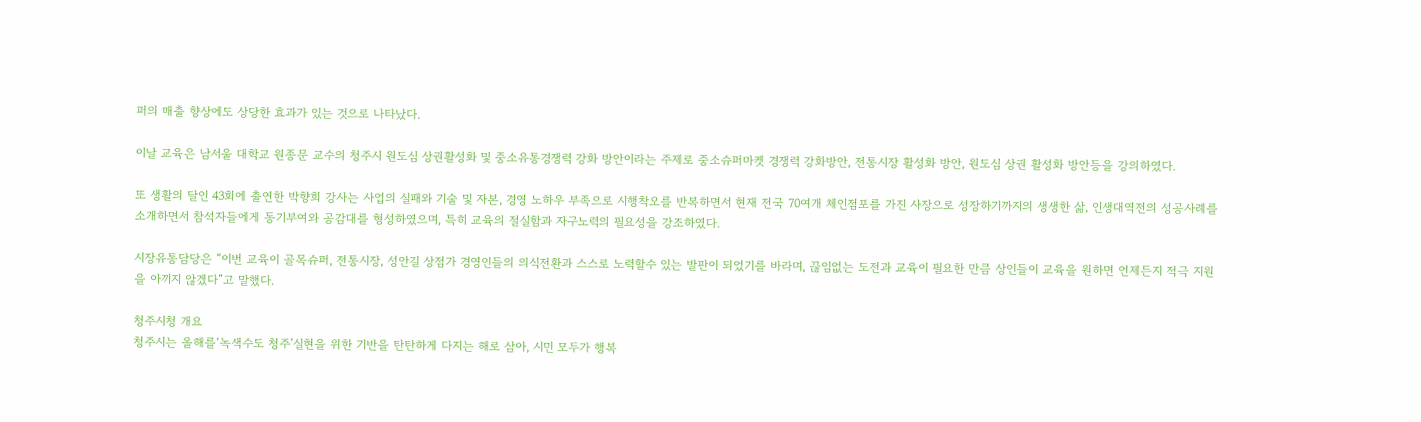퍼의 매출 향상에도 상당한 효과가 있는 것으로 나타났다.

이날 교육은 남서울 대학교 원종문 교수의 청주시 원도심 상권활성화 및 중소유통경쟁력 강화 방안이라는 주제로 중소슈퍼마켓 경쟁력 강화방안, 전통시장 활성화 방안, 원도심 상권 활성화 방안등을 강의하였다.

또 생활의 달인 43회에 출연한 박향희 강사는 사업의 실패와 기술 및 자본, 경영 노하우 부족으로 시행착오를 반복하면서 현재 전국 70여개 체인점포를 가진 사장으로 성장하기까지의 생생한 삶, 인생대역전의 성공사례를 소개하면서 참석자들에게 동기부여와 공감대를 형성하였으며, 특히 교육의 절실함과 자구노력의 필요성을 강조하였다.

시장유통담당은 “이번 교육이 골목슈퍼, 전통시장, 성안길 상점가 경영인들의 의식전환과 스스로 노력할수 있는 발판이 되었기를 바라며, 끊임없는 도전과 교육이 필요한 만큼 상인들이 교육을 원하면 언제든지 적극 지원을 아끼지 않겠다”고 말했다.

청주시청 개요
청주시는 올해를‘녹색수도 청주’실현을 위한 기반을 탄탄하게 다지는 해로 삼아, 시민 모두가 행복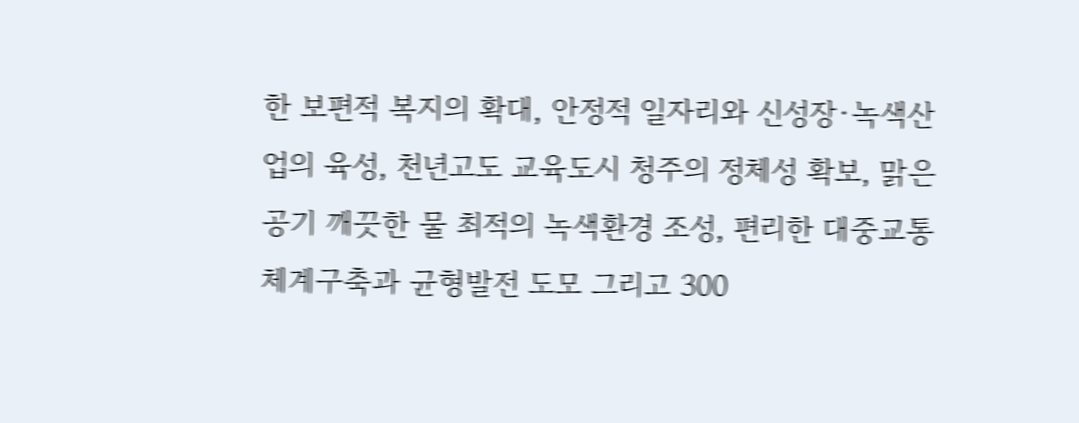한 보편적 복지의 확대, 안정적 일자리와 신성장·녹색산업의 육성, 천년고도 교육도시 청주의 정체성 확보, 맑은 공기 깨끗한 물 최적의 녹색환경 조성, 편리한 대중교통 체계구축과 균형발전 도모 그리고 300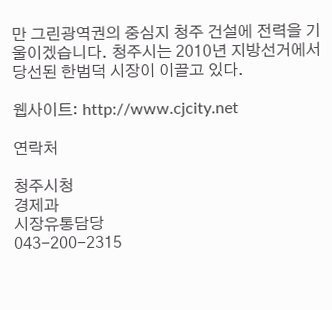만 그린광역권의 중심지 청주 건설에 전력을 기울이겠습니다. 청주시는 2010년 지방선거에서 당선된 한범덕 시장이 이끌고 있다.

웹사이트: http://www.cjcity.net

연락처

청주시청
경제과
시장유통담당
043-200-2315